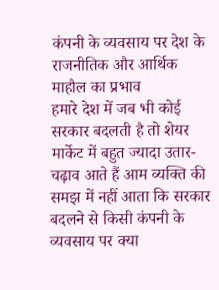कंपनी के व्यवसाय पर देश के राजनीतिक और आर्थिक माहौल का प्रभाव
हमारे देश में जब भी कोई सरकार बदलती है तो शेयर मार्केट में बहुत ज्यादा उतार-चढ़ाव आते हैं आम व्यक्ति की समझ में नहीं आता कि सरकार बदलने से किसी कंपनी के व्यवसाय पर क्या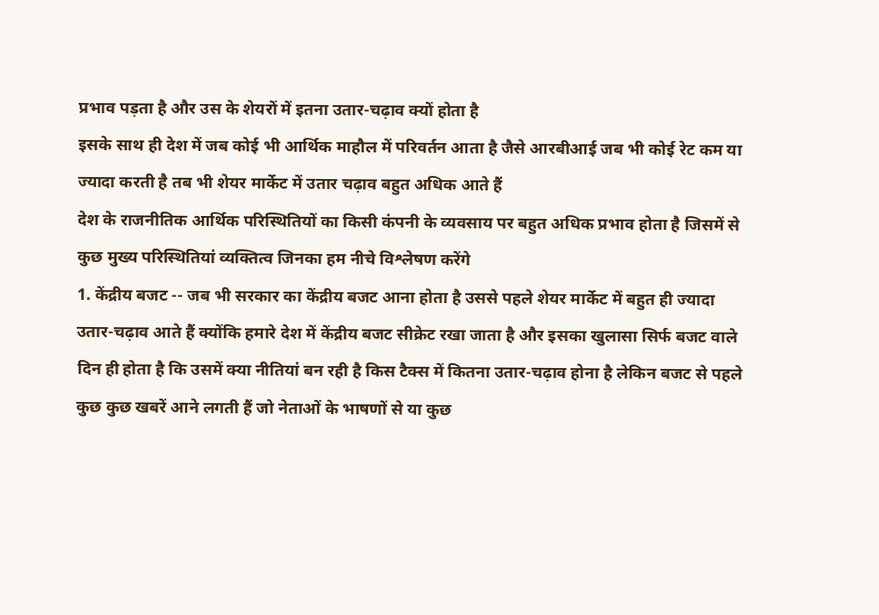प्रभाव पड़ता है और उस के शेयरों में इतना उतार-चढ़ाव क्यों होता है
इसके साथ ही देश में जब कोई भी आर्थिक माहौल में परिवर्तन आता है जैसे आरबीआई जब भी कोई रेट कम या ज्यादा करती है तब भी शेयर मार्केट में उतार चढ़ाव बहुत अधिक आते हैं
देश के राजनीतिक आर्थिक परिस्थितियों का किसी कंपनी के व्यवसाय पर बहुत अधिक प्रभाव होता है जिसमें से कुछ मुख्य परिस्थितियां व्यक्तित्व जिनका हम नीचे विश्लेषण करेंगे
1. केंद्रीय बजट -- जब भी सरकार का केंद्रीय बजट आना होता है उससे पहले शेयर मार्केट में बहुत ही ज्यादा उतार-चढ़ाव आते हैं क्योंकि हमारे देश में केंद्रीय बजट सीक्रेट रखा जाता है और इसका खुलासा सिर्फ बजट वाले दिन ही होता है कि उसमें क्या नीतियां बन रही है किस टैक्स में कितना उतार-चढ़ाव होना है लेकिन बजट से पहले कुछ कुछ खबरें आने लगती हैं जो नेताओं के भाषणों से या कुछ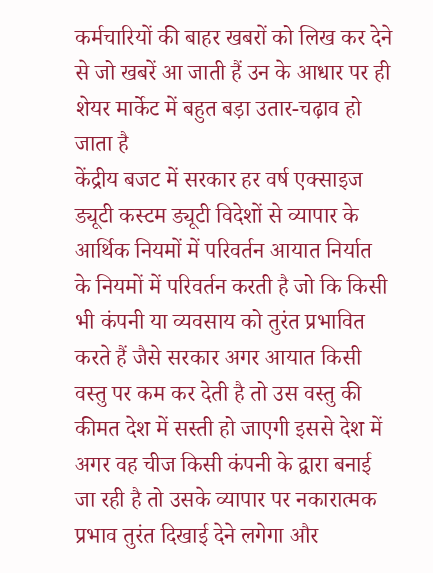कर्मचारियों की बाहर खबरों को लिख कर देने से जो खबरें आ जाती हैं उन के आधार पर ही शेयर मार्केट में बहुत बड़ा उतार-चढ़ाव हो जाता है
केंद्रीय बजट में सरकार हर वर्ष एक्साइज ड्यूटी कस्टम ड्यूटी विदेशों से व्यापार के आर्थिक नियमों में परिवर्तन आयात निर्यात के नियमों में परिवर्तन करती है जो कि किसी भी कंपनी या व्यवसाय को तुरंत प्रभावित करते हैं जैसे सरकार अगर आयात किसी वस्तु पर कम कर देती है तो उस वस्तु की कीमत देश में सस्ती हो जाएगी इससे देश में अगर वह चीज किसी कंपनी के द्वारा बनाई जा रही है तो उसके व्यापार पर नकारात्मक प्रभाव तुरंत दिखाई देने लगेगा और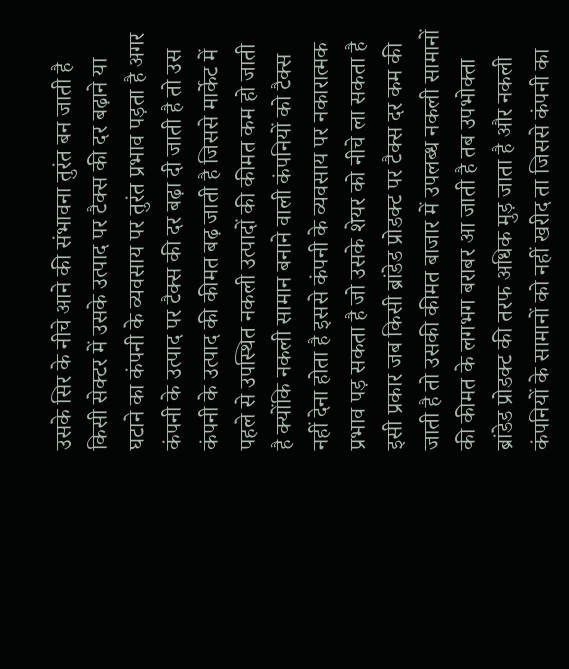उसके सिर के नीचे आने की संभावना तुरंत बन जाती है
किसी सेक्टर में उसके उत्पाद पर टैक्स की दर बढ़ाने या घटाने का कंपनी के व्यवसाय पर तुरंत प्रभाव पड़ता है अगर कंपनी के उत्पाद पर टैक्स की दर बढ़ा दी जाती है तो उस कंपनी के उत्पाद की कीमत बढ़ जाती है जिससे मार्केट में पहले से उपस्थित नकली उत्पादों की कीमत कम हो जाती है क्योंकि नकली सामान बनाने वाली कंपनियों को टैक्स नहीं देना होता है इससे कंपनी के व्यवसाय पर नकारात्मक प्रभाव पड़ सकता है जो उसके शेयर को नीचे ला सकता है
इसी प्रकार जब किसी ब्रांडेड प्रोडक्ट पर टैक्स दर कम की जाती है तो उसकी कीमत बाजार में उपलब्ध नकली सामानों की कीमत के लगभग बराबर आ जाती है तब उपभोक्ता ब्रांडेड प्रोडक्ट की तरफ अधिक मुड़ जाता है और नकली कंपनियों के सामानों को नहीं खरीद ता जिससे कंपनी का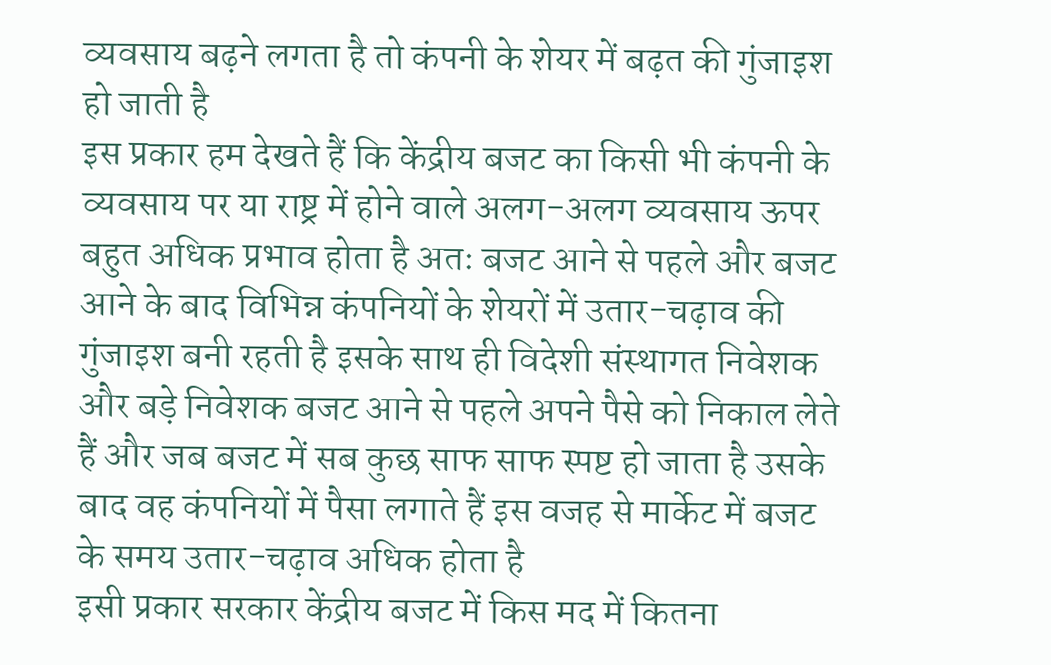व्यवसाय बढ़ने लगता है तो कंपनी के शेयर में बढ़त की गुंजाइश हो जाती है
इस प्रकार हम देखते हैं कि केंद्रीय बजट का किसी भी कंपनी के व्यवसाय पर या राष्ट्र में होने वाले अलग-अलग व्यवसाय ऊपर बहुत अधिक प्रभाव होता है अतः बजट आने से पहले और बजट आने के बाद विभिन्न कंपनियों के शेयरों में उतार-चढ़ाव की गुंजाइश बनी रहती है इसके साथ ही विदेशी संस्थागत निवेशक और बड़े निवेशक बजट आने से पहले अपने पैसे को निकाल लेते हैं और जब बजट में सब कुछ साफ साफ स्पष्ट हो जाता है उसके बाद वह कंपनियों में पैसा लगाते हैं इस वजह से मार्केट में बजट के समय उतार-चढ़ाव अधिक होता है
इसी प्रकार सरकार केंद्रीय बजट में किस मद में कितना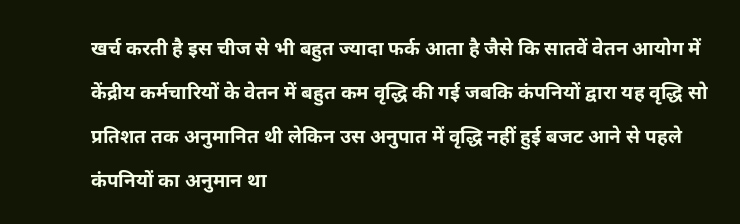खर्च करती है इस चीज से भी बहुत ज्यादा फर्क आता है जैसे कि सातवें वेतन आयोग में केंद्रीय कर्मचारियों के वेतन में बहुत कम वृद्धि की गई जबकि कंपनियों द्वारा यह वृद्धि सो प्रतिशत तक अनुमानित थी लेकिन उस अनुपात में वृद्धि नहीं हुई बजट आने से पहले कंपनियों का अनुमान था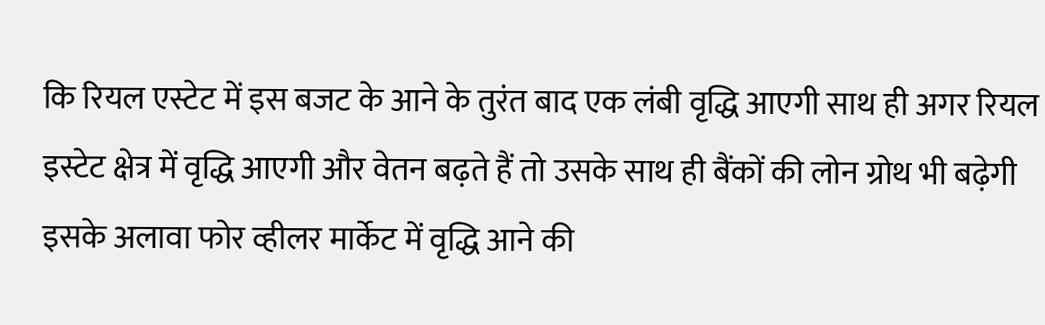कि रियल एस्टेट में इस बजट के आने के तुरंत बाद एक लंबी वृद्धि आएगी साथ ही अगर रियल इस्टेट क्षेत्र में वृद्धि आएगी और वेतन बढ़ते हैं तो उसके साथ ही बैंकों की लोन ग्रोथ भी बढ़ेगी इसके अलावा फोर व्हीलर मार्केट में वृद्धि आने की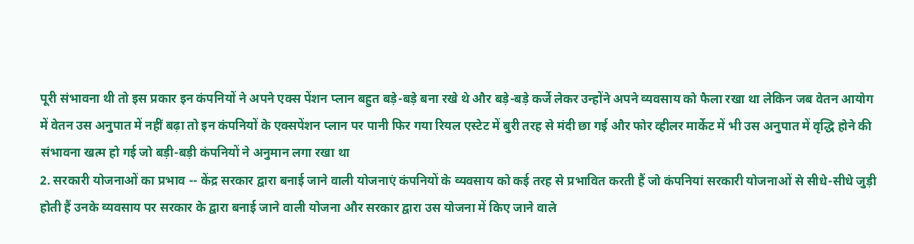पूरी संभावना थी तो इस प्रकार इन कंपनियों ने अपने एक्स पेंशन प्लान बहुत बड़े-बड़े बना रखे थे और बड़े-बड़े कर्जे लेकर उन्होंने अपने व्यवसाय को फैला रखा था लेकिन जब वेतन आयोग में वेतन उस अनुपात में नहीं बढ़ा तो इन कंपनियों के एक्सपेंशन प्लान पर पानी फिर गया रियल एस्टेट में बुरी तरह से मंदी छा गई और फोर व्हीलर मार्केट में भी उस अनुपात में वृद्धि होने की संभावना खत्म हो गई जो बड़ी-बड़ी कंपनियों ने अनुमान लगा रखा था
2. सरकारी योजनाओं का प्रभाव -- केंद्र सरकार द्वारा बनाई जाने वाली योजनाएं कंपनियों के व्यवसाय को कई तरह से प्रभावित करती हैं जो कंपनियां सरकारी योजनाओं से सीधे-सीधे जुड़ी होती हैं उनके व्यवसाय पर सरकार के द्वारा बनाई जाने वाली योजना और सरकार द्वारा उस योजना में किए जाने वाले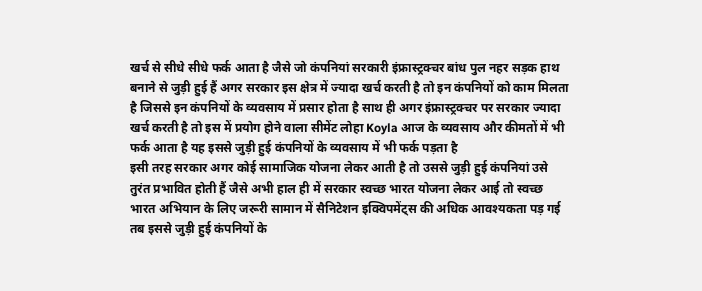खर्च से सीधे सीधे फर्क आता है जैसे जो कंपनियां सरकारी इंफ्रास्ट्रक्चर बांध पुल नहर सड़क हाथ बनाने से जुड़ी हुई हैं अगर सरकार इस क्षेत्र में ज्यादा खर्च करती है तो इन कंपनियों को काम मिलता है जिससे इन कंपनियों के व्यवसाय में प्रसार होता है साथ ही अगर इंफ्रास्ट्रक्चर पर सरकार ज्यादा खर्च करती है तो इस में प्रयोग होने वाला सीमेंट लोहा Koyla आज के व्यवसाय और कीमतों में भी फर्क आता है यह इससे जुड़ी हुई कंपनियों के व्यवसाय में भी फर्क पड़ता है
इसी तरह सरकार अगर कोई सामाजिक योजना लेकर आती है तो उससे जुड़ी हुई कंपनियां उसे तुरंत प्रभावित होती हैं जैसे अभी हाल ही में सरकार स्वच्छ भारत योजना लेकर आई तो स्वच्छ भारत अभियान के लिए जरूरी सामान में सैनिटेशन इक्विपमेंट्स की अधिक आवश्यकता पड़ गई तब इससे जुड़ी हुई कंपनियों के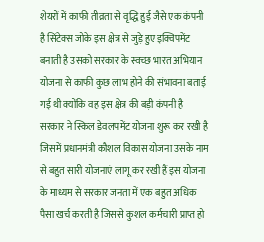शेयरों में काफी तीव्रता से वृद्धि हुई जैसे एक कंपनी है सिंटेक्स जोके इस क्षेत्र से जुड़े हुए इक्विपमेंट बनाती है उसको सरकार के स्वच्छ भारत अभियान योजना से काफी कुछ लाभ होने की संभावना बताई गई थी क्योंकि वह इस क्षेत्र की बड़ी कंपनी है
सरकार ने स्किल डेवलपमेंट योजना शुरू कर रखी है जिसमें प्रधानमंत्री कौशल विकास योजना उसके नाम से बहुत सारी योजनाएं लागू कर रखी हैं इस योजना के माध्यम से सरकार जनता में एक बहुत अधिक पैसा खर्च करती है जिससे कुशल कर्मचारी प्राप्त हो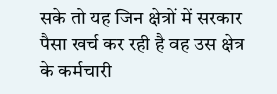सके तो यह जिन क्षेत्रों में सरकार पैसा खर्च कर रही है वह उस क्षेत्र के कर्मचारी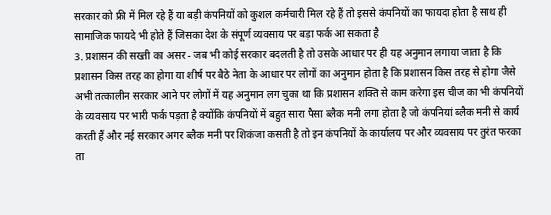सरकार को फ्री में मिल रहे हैं या बड़ी कंपनियों को कुशल कर्मचारी मिल रहे हैं तो इससे कंपनियों का फायदा होता है साथ ही सामाजिक फायदे भी होते हैं जिसका देश के संपूर्ण व्यवसाय पर बड़ा फर्क आ सकता है
3. प्रशासन की सख्ती का असर - जब भी कोई सरकार बदलती है तो उसके आधार पर ही यह अनुमान लगाया जाता है कि प्रशासन किस तरह का होगा या शीर्ष पर बैठे नेता के आधार पर लोगों का अनुमान होता है कि प्रशासन किस तरह से होगा जैसे अभी तत्कालीन सरकार आने पर लोगों में यह अनुमान लग चुका था कि प्रशासन शक्ति से काम करेगा इस चीज का भी कंपनियों के व्यवसाय पर भारी फर्क पड़ता है क्योंकि कंपनियों में बहुत सारा पैसा ब्लैक मनी लगा होता है जो कंपनियां ब्लैक मनी से कार्य करती हैं और नई सरकार अगर ब्लैक मनी पर शिकंजा कसती है तो इन कंपनियों के कार्यालय पर और व्यवसाय पर तुरंत फरका ता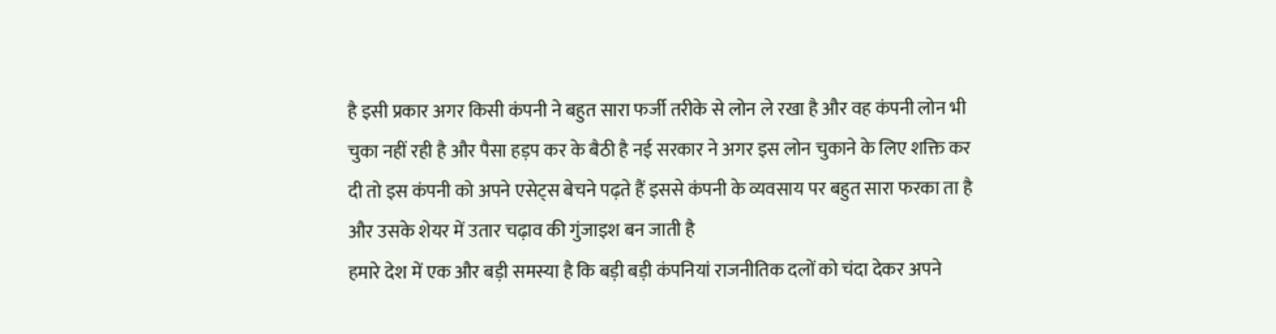है इसी प्रकार अगर किसी कंपनी ने बहुत सारा फर्जी तरीके से लोन ले रखा है और वह कंपनी लोन भी चुका नहीं रही है और पैसा हड़प कर के बैठी है नई सरकार ने अगर इस लोन चुकाने के लिए शक्ति कर दी तो इस कंपनी को अपने एसेट्स बेचने पढ़ते हैं इससे कंपनी के व्यवसाय पर बहुत सारा फरका ता है और उसके शेयर में उतार चढ़ाव की गुंजाइश बन जाती है
हमारे देश में एक और बड़ी समस्या है कि बड़ी बड़ी कंपनियां राजनीतिक दलों को चंदा देकर अपने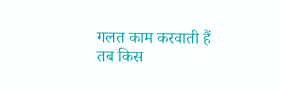गलत काम करवाती हैं तब किस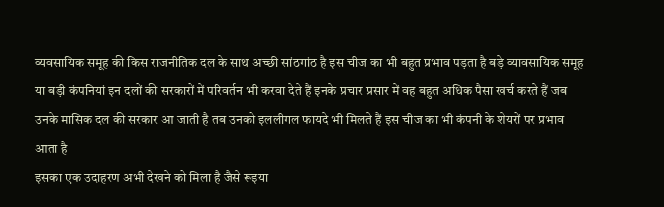व्यवसायिक समूह की किस राजनीतिक दल के साथ अच्छी सांठगांठ है इस चीज का भी बहुत प्रभाव पड़ता है बड़े व्यावसायिक समूह या बड़ी कंपनियां इन दलों की सरकारों में परिवर्तन भी करवा देते हैं इनके प्रचार प्रसार में वह बहुत अधिक पैसा खर्च करते हैं जब उनके मासिक दल की सरकार आ जाती है तब उनको इललीगल फायदे भी मिलते हैं इस चीज का भी कंपनी के शेयरों पर प्रभाव आता है
इसका एक उदाहरण अभी देखने को मिला है जैसे रूइया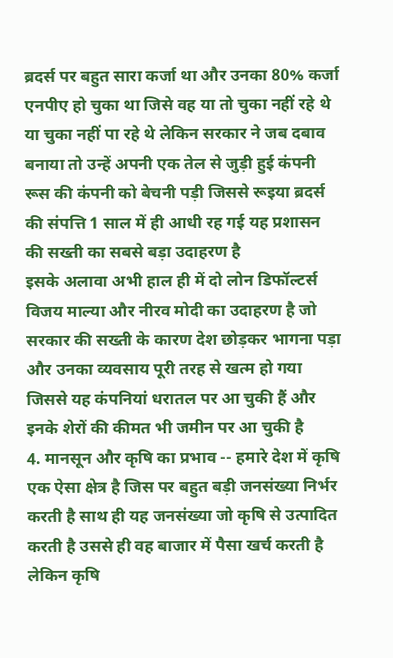ब्रदर्स पर बहुत सारा कर्जा था और उनका 80% कर्जा एनपीए हो चुका था जिसे वह या तो चुका नहीं रहे थे या चुका नहीं पा रहे थे लेकिन सरकार ने जब दबाव बनाया तो उन्हें अपनी एक तेल से जुड़ी हुई कंपनी रूस की कंपनी को बेचनी पड़ी जिससे रूइया ब्रदर्स की संपत्ति 1 साल में ही आधी रह गई यह प्रशासन की सख्ती का सबसे बड़ा उदाहरण है
इसके अलावा अभी हाल ही में दो लोन डिफॉल्टर्स विजय माल्या और नीरव मोदी का उदाहरण है जो सरकार की सख्ती के कारण देश छोड़कर भागना पड़ा और उनका व्यवसाय पूरी तरह से खत्म हो गया जिससे यह कंपनियां धरातल पर आ चुकी हैं और इनके शेरों की कीमत भी जमीन पर आ चुकी है
4. मानसून और कृषि का प्रभाव -- हमारे देश में कृषि एक ऐसा क्षेत्र है जिस पर बहुत बड़ी जनसंख्या निर्भर करती है साथ ही यह जनसंख्या जो कृषि से उत्पादित करती है उससे ही वह बाजार में पैसा खर्च करती है लेकिन कृषि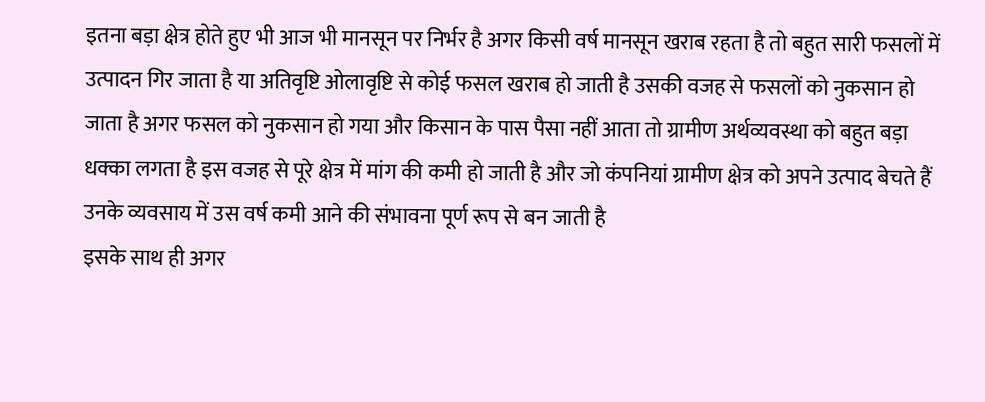इतना बड़ा क्षेत्र होते हुए भी आज भी मानसून पर निर्भर है अगर किसी वर्ष मानसून खराब रहता है तो बहुत सारी फसलों में उत्पादन गिर जाता है या अतिवृष्टि ओलावृष्टि से कोई फसल खराब हो जाती है उसकी वजह से फसलों को नुकसान हो जाता है अगर फसल को नुकसान हो गया और किसान के पास पैसा नहीं आता तो ग्रामीण अर्थव्यवस्था को बहुत बड़ा धक्का लगता है इस वजह से पूरे क्षेत्र में मांग की कमी हो जाती है और जो कंपनियां ग्रामीण क्षेत्र को अपने उत्पाद बेचते हैं उनके व्यवसाय में उस वर्ष कमी आने की संभावना पूर्ण रूप से बन जाती है
इसके साथ ही अगर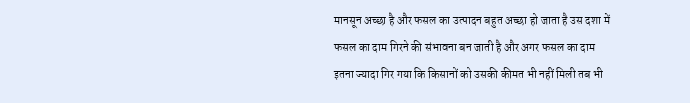मानसून अच्छा है और फसल का उत्पादन बहुत अच्छा हो जाता है उस दशा में फसल का दाम गिरने की संभावना बन जाती है और अगर फसल का दाम इतना ज्यादा गिर गया कि किसानों को उसकी कीमत भी नहीं मिली तब भी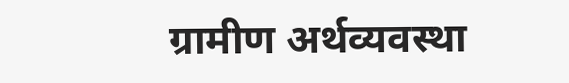ग्रामीण अर्थव्यवस्था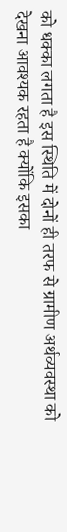को धक्का लगता है इस स्थिति में दोनों ही तरफ से ग्रामीण अर्थव्यवस्था को देखना आवश्यक रहता है क्योंकि इसका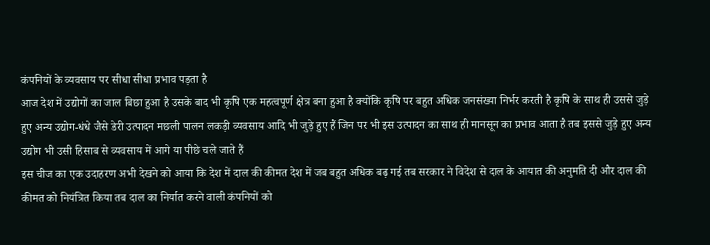कंपनियों के व्यवसाय पर सीधा सीधा प्रभाव पड़ता है
आज देश में उद्योगों का जाल बिछा हुआ है उसके बाद भी कृषि एक महत्वपूर्ण क्षेत्र बना हुआ है क्योंकि कृषि पर बहुत अधिक जनसंख्या निर्भर करती है कृषि के साथ ही उससे जुड़े हुए अन्य उद्योग-धंधे जैसे डेरी उत्पादन मछली पालन लकड़ी व्यवसाय आदि भी जुड़े हुए हैं जिन पर भी इस उत्पादन का साथ ही मानसून का प्रभाव आता है तब इससे जुड़े हुए अन्य उद्योग भी उसी हिसाब से व्यवसाय में आगे या पीछे चले जाते हैं
इस चीज का एक उदाहरण अभी देखने को आया कि देश में दाल की कीमत देश में जब बहुत अधिक बढ़ गई तब सरकार ने विदेश से दाल के आयात की अनुमति दी और दाल की कीमत को नियंत्रित किया तब दाल का निर्यात करने वाली कंपनियों को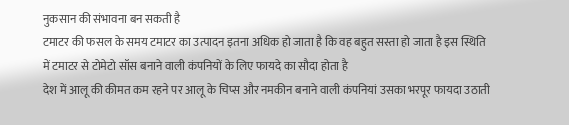नुकसान की संभावना बन सकती है
टमाटर की फसल के समय टमाटर का उत्पादन इतना अधिक हो जाता है कि वह बहुत सस्ता हो जाता है इस स्थिति में टमाटर से टोमेटो सॉस बनाने वाली कंपनियों के लिए फायदे का सौदा होता है
देश में आलू की कीमत कम रहने पर आलू के चिप्स और नमकीन बनाने वाली कंपनियां उसका भरपूर फायदा उठाती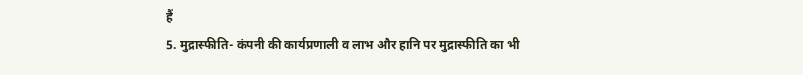हैं
5. मुद्रास्फीति- कंपनी की कार्यप्रणाली व लाभ और हानि पर मुद्रास्फीति का भी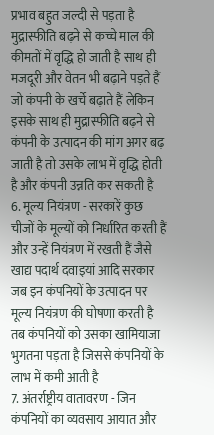प्रभाव बहुत जल्दी से पड़ता है
मुद्रास्फीति बढ़ने से कच्चे माल की कीमतों में वृद्धि हो जाती है साथ ही मजदूरी और वेतन भी बढ़ाने पड़ते हैं जो कंपनी के खर्चे बढ़ाते हैं लेकिन इसके साथ ही मुद्रास्फीति बढ़ने से कंपनी के उत्पादन की मांग अगर बढ़ जाती है तो उसके लाभ में वृद्धि होती है और कंपनी उन्नति कर सकती है
6. मूल्य नियंत्रण - सरकारें कुछ चीजों के मूल्यों को निर्धारित करती हैं और उन्हें नियंत्रण में रखती हैं जैसे खाद्य पदार्थ दवाइयां आदि सरकार जब इन कंपनियों के उत्पादन पर मूल्य नियंत्रण की घोषणा करती है तब कंपनियों को उसका खामियाजा भुगतना पड़ता है जिससे कंपनियों के लाभ में कमी आती है
7. अंतर्राष्ट्रीय वातावरण - जिन कंपनियों का व्यवसाय आयात और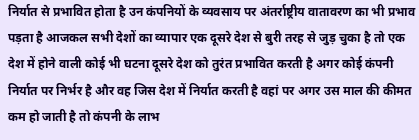निर्यात से प्रभावित होता है उन कंपनियों के व्यवसाय पर अंतर्राष्ट्रीय वातावरण का भी प्रभाव पड़ता है आजकल सभी देशों का व्यापार एक दूसरे देश से बुरी तरह से जुड़ चुका है तो एक देश में होने वाली कोई भी घटना दूसरे देश को तुरंत प्रभावित करती है अगर कोई कंपनी निर्यात पर निर्भर है और वह जिस देश में निर्यात करती है वहां पर अगर उस माल की कीमत कम हो जाती है तो कंपनी के लाभ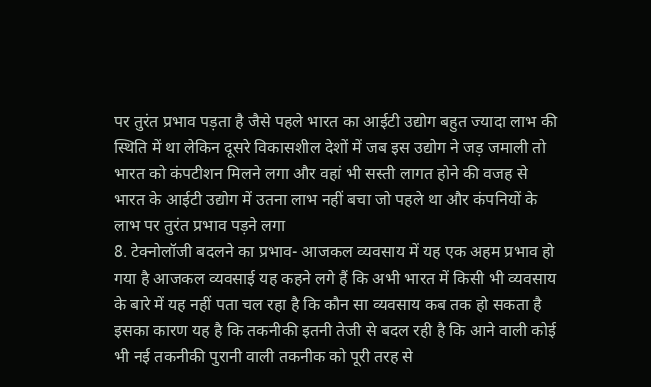पर तुरंत प्रभाव पड़ता है जैसे पहले भारत का आईटी उद्योग बहुत ज्यादा लाभ की स्थिति में था लेकिन दूसरे विकासशील देशों में जब इस उद्योग ने जड़ जमाली तो भारत को कंपटीशन मिलने लगा और वहां भी सस्ती लागत होने की वजह से भारत के आईटी उद्योग में उतना लाभ नहीं बचा जो पहले था और कंपनियों के लाभ पर तुरंत प्रभाव पड़ने लगा
8. टेक्नोलॉजी बदलने का प्रभाव- आजकल व्यवसाय में यह एक अहम प्रभाव हो गया है आजकल व्यवसाई यह कहने लगे हैं कि अभी भारत में किसी भी व्यवसाय के बारे में यह नहीं पता चल रहा है कि कौन सा व्यवसाय कब तक हो सकता है इसका कारण यह है कि तकनीकी इतनी तेजी से बदल रही है कि आने वाली कोई भी नई तकनीकी पुरानी वाली तकनीक को पूरी तरह से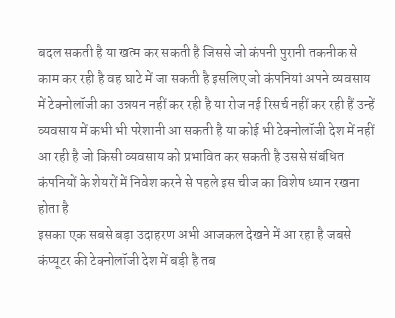बदल सकती है या खत्म कर सकती है जिससे जो कंपनी पुरानी तकनीक से काम कर रही है वह घाटे में जा सकती है इसलिए जो कंपनियां अपने व्यवसाय में टेक्नोलॉजी का उन्नयन नहीं कर रही है या रोज नई रिसर्च नहीं कर रही हैं उन्हें व्यवसाय में कभी भी परेशानी आ सकती है या कोई भी टेक्नोलॉजी देश में नहीं आ रही है जो किसी व्यवसाय को प्रभावित कर सकती है उससे संबंधित कंपनियों के शेयरों में निवेश करने से पहले इस चीज का विशेष ध्यान रखना होता है
इसका एक सबसे बड़ा उदाहरण अभी आजकल देखने में आ रहा है जबसे कंप्यूटर की टेक्नोलॉजी देश में बड़ी है तब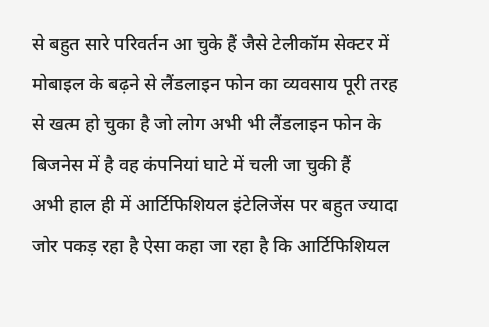से बहुत सारे परिवर्तन आ चुके हैं जैसे टेलीकॉम सेक्टर में मोबाइल के बढ़ने से लैंडलाइन फोन का व्यवसाय पूरी तरह से खत्म हो चुका है जो लोग अभी भी लैंडलाइन फोन के बिजनेस में है वह कंपनियां घाटे में चली जा चुकी हैं
अभी हाल ही में आर्टिफिशियल इंटेलिजेंस पर बहुत ज्यादा जोर पकड़ रहा है ऐसा कहा जा रहा है कि आर्टिफिशियल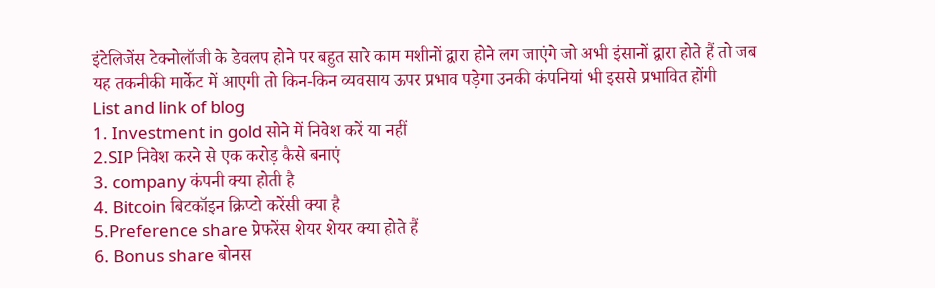इंटेलिजेंस टेक्नोलॉजी के डेवलप होने पर बहुत सारे काम मशीनों द्वारा होने लग जाएंगे जो अभी इंसानों द्वारा होते हैं तो जब यह तकनीकी मार्केट में आएगी तो किन-किन व्यवसाय ऊपर प्रभाव पड़ेगा उनकी कंपनियां भी इससे प्रभावित होंगी
List and link of blog
1. Investment in gold सोने में निवेश करें या नहीं
2.SIP निवेश करने से एक करोड़ कैसे बनाएं
3. company कंपनी क्या होती है
4. Bitcoin बिटकॉइन क्रिप्टो करेंसी क्या है
5.Preference share प्रेफरेंस शेयर शेयर क्या होते हैं
6. Bonus share बोनस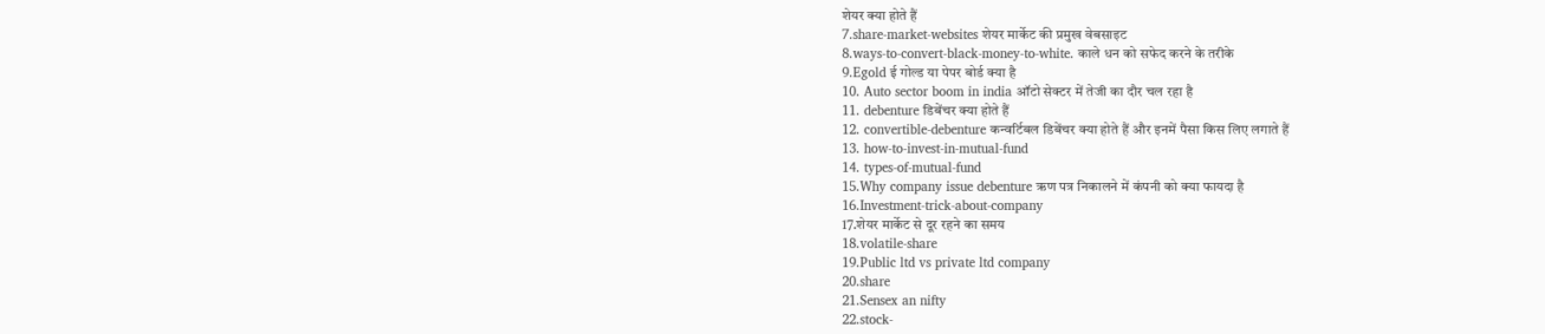शेयर क्या होते हैं
7.share-market-websites शेयर मार्केट की प्रमुख वेबसाइट
8.ways-to-convert-black-money-to-white. काले धन को सफेद करने के तरीके
9.Egold ई गोल्ड या पेपर बोर्ड क्या है
10. Auto sector boom in india ऑटो सेक्टर में तेजी का दौर चल रहा है
11. debenture डिबेंचर क्या होते हैं
12. convertible-debenture कन्वर्टिबल डिबेंचर क्या होते हैं और इनमें पैसा किस लिए लगाते हैं
13. how-to-invest-in-mutual-fund
14. types-of-mutual-fund
15.Why company issue debenture ऋण पत्र निकालने में कंपनी को क्या फायदा है
16.Investment-trick-about-company
17.शेयर मार्केट से दूर रहने का समय
18.volatile-share
19.Public ltd vs private ltd company
20.share
21.Sensex an nifty
22.stock-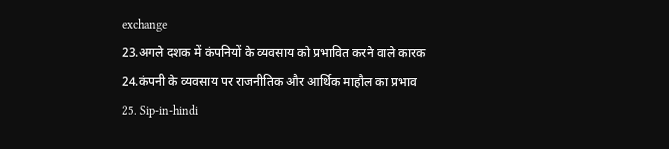exchange
23.अगले दशक में कंपनियों के व्यवसाय को प्रभावित करने वाले कारक
24.कंपनी के व्यवसाय पर राजनीतिक और आर्थिक माहौल का प्रभाव
25. Sip-in-hindi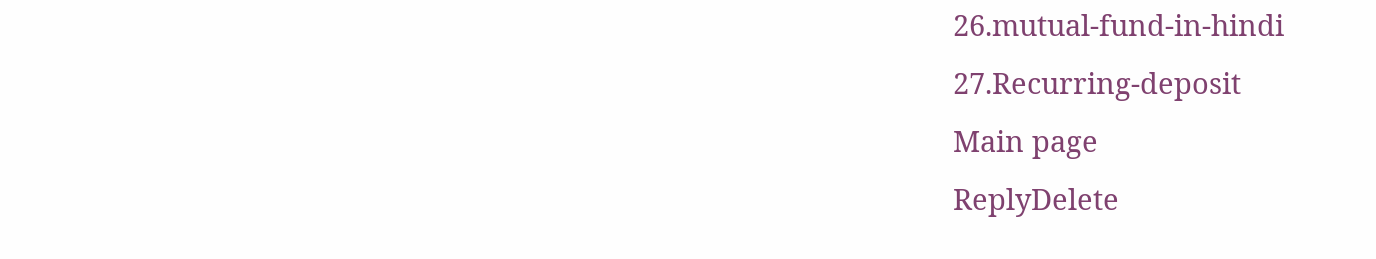26.mutual-fund-in-hindi
27.Recurring-deposit
Main page
ReplyDelete